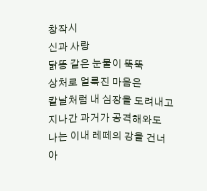창작시
신과 사랑
닭똥 같은 눈물이 뚝뚝
상처로 얼룩진 마음은
칼날처럼 내 심장을 도려내고
지나간 과거가 공격해와도
나는 이내 레떼의 강을 건너
아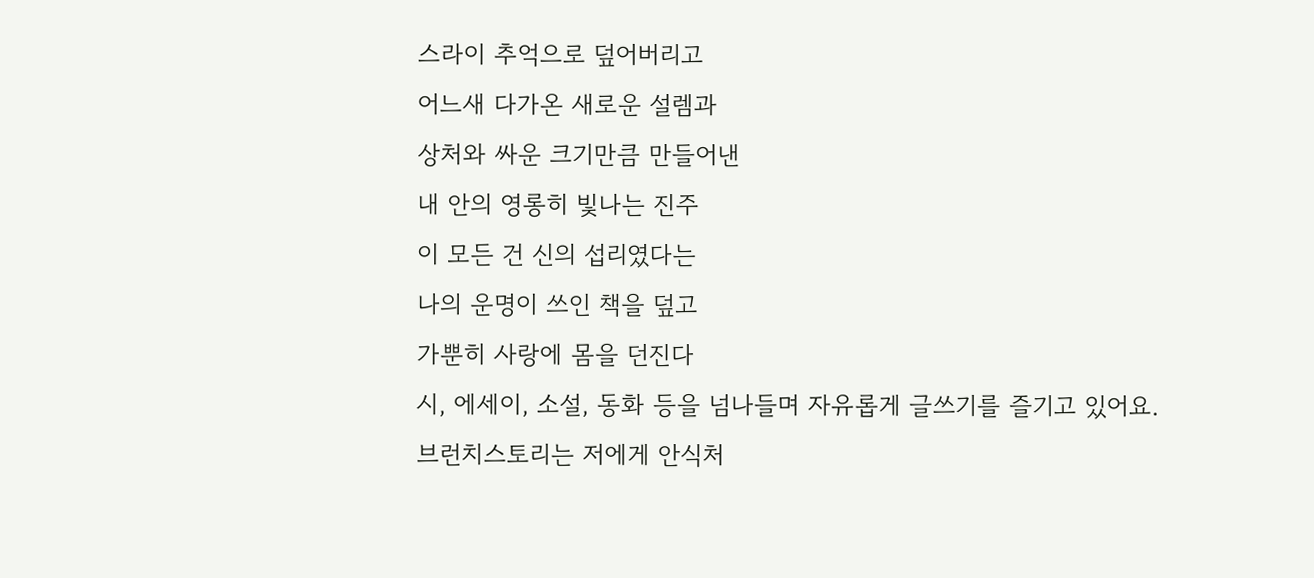스라이 추억으로 덮어버리고
어느새 다가온 새로운 설렘과
상처와 싸운 크기만큼 만들어낸
내 안의 영롱히 빛나는 진주
이 모든 건 신의 섭리였다는
나의 운명이 쓰인 책을 덮고
가뿐히 사랑에 몸을 던진다
시, 에세이, 소설, 동화 등을 넘나들며 자유롭게 글쓰기를 즐기고 있어요. 브런치스토리는 저에게 안식처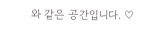와 같은 공간입니다. ♡